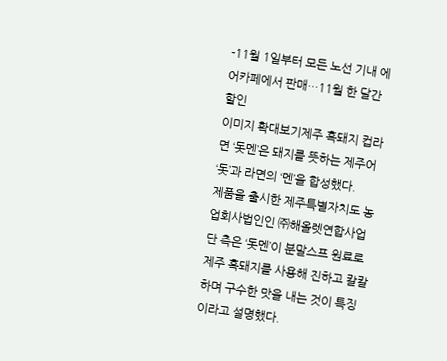-11월 1일부터 모든 노선 기내 에어카페에서 판매…11월 한 달간 할인
이미지 확대보기제주 흑돼지 컵라면 ‘돗멘’은 돼지를 뜻하는 제주어 ‘돗’과 라면의 ‘멘’을 합성했다.
제품을 출시한 제주특별자치도 농업회사법인인 ㈜해올렛연합사업단 측은 ‘돗멘’이 분말스프 원료로 제주 흑돼지를 사용해 진하고 칼칼하며 구수한 맛을 내는 것이 특징이라고 설명했다.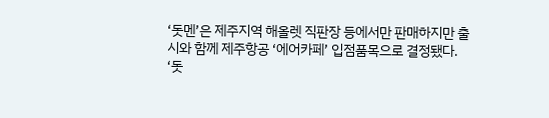‘돗멘’은 제주지역 해올렛 직판장 등에서만 판매하지만 출시와 함께 제주항공 ‘에어카페’ 입점품목으로 결정됐다.
‘돗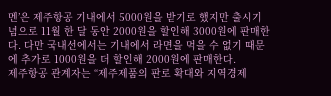멘’은 제주항공 기내에서 5000원을 받기로 했지만 출시기념으로 11월 한 달 동안 2000원을 할인해 3000원에 판매한다. 다만 국내선에서는 기내에서 라면을 먹을 수 없기 때문에 추가로 1000원을 더 할인해 2000원에 판매한다.
제주항공 관계자는 “제주제품의 판로 확대와 지역경제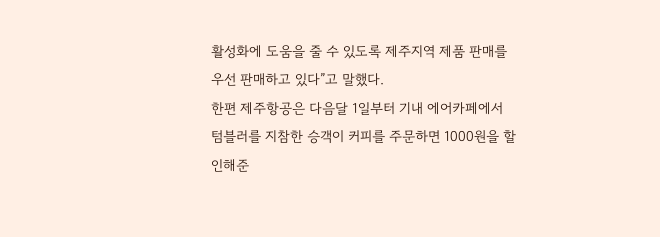활성화에 도움을 줄 수 있도록 제주지역 제품 판매를 우선 판매하고 있다”고 말했다.
한편 제주항공은 다음달 1일부터 기내 에어카페에서 텀블러를 지참한 승객이 커피를 주문하면 1000원을 할인해준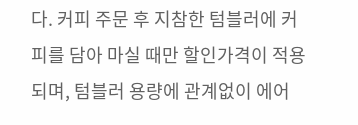다. 커피 주문 후 지참한 텀블러에 커피를 담아 마실 때만 할인가격이 적용되며, 텀블러 용량에 관계없이 에어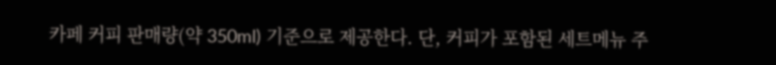카페 커피 판매량(약 350ml) 기준으로 제공한다. 단, 커피가 포함된 세트메뉴 주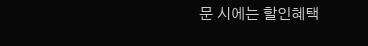문 시에는 할인혜택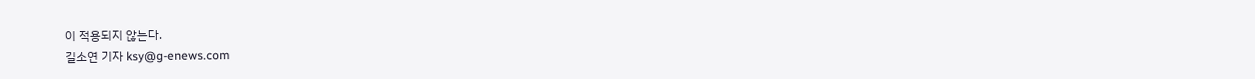이 적용되지 않는다.
길소연 기자 ksy@g-enews.com